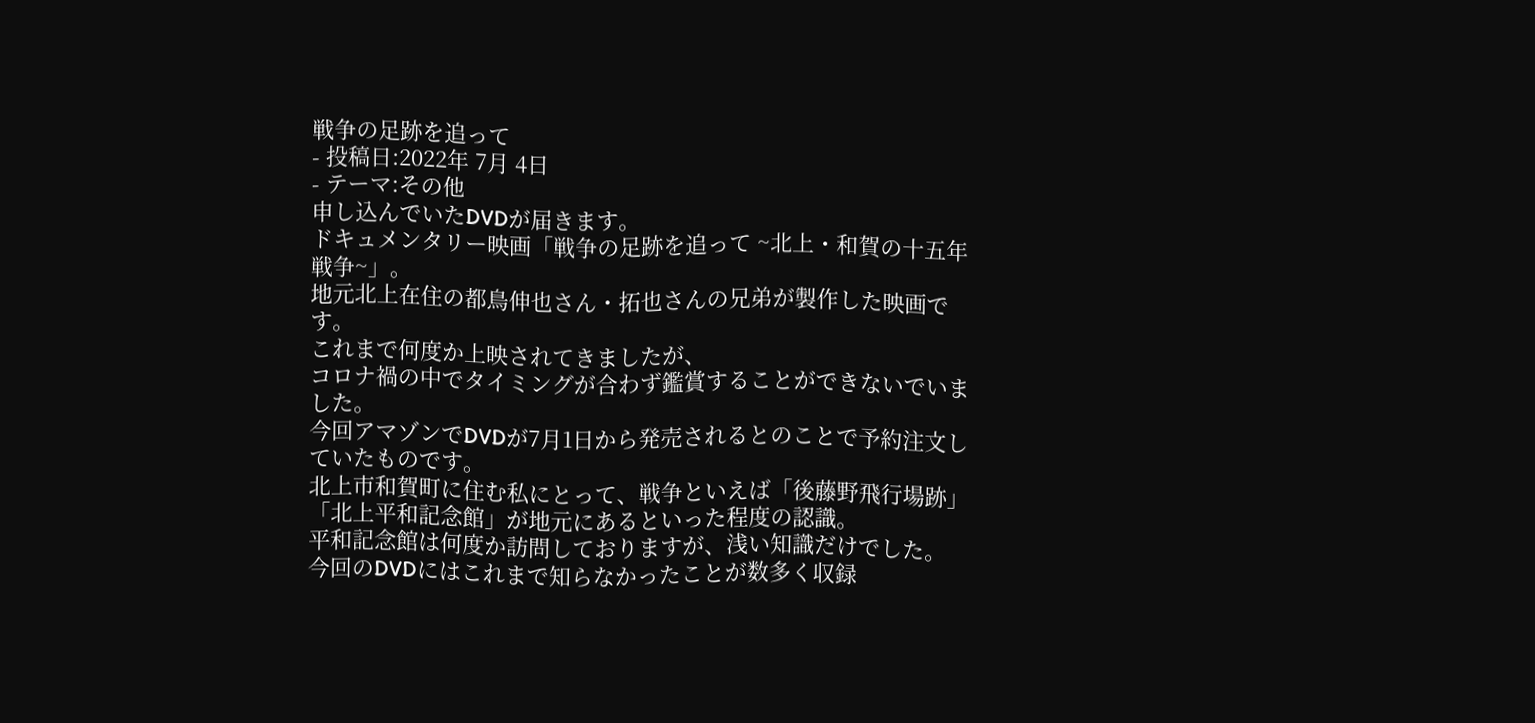戦争の足跡を追って
- 投稿日:2022年 7月 4日
- テーマ:その他
申し込んでいたDVDが届きます。
ドキュメンタリー映画「戦争の足跡を追って ~北上・和賀の十五年戦争~」。
地元北上在住の都鳥伸也さん・拓也さんの兄弟が製作した映画です。
これまで何度か上映されてきましたが、
コロナ禍の中でタイミングが合わず鑑賞することができないでいました。
今回アマゾンでDVDが7月1日から発売されるとのことで予約注文していたものです。
北上市和賀町に住む私にとって、戦争といえば「後藤野飛行場跡」
「北上平和記念館」が地元にあるといった程度の認識。
平和記念館は何度か訪問しておりますが、浅い知識だけでした。
今回のDVDにはこれまで知らなかったことが数多く収録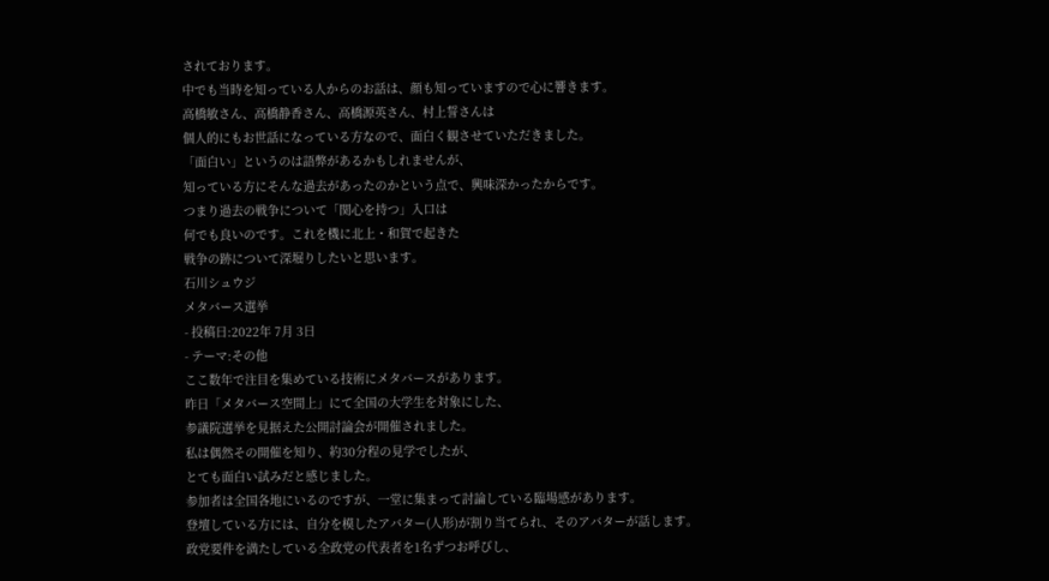されております。
中でも当時を知っている人からのお話は、顔も知っていますので心に響きます。
高橋敏さん、高橋静香さん、高橋源英さん、村上誓さんは
個人的にもお世話になっている方なので、面白く観させていただきました。
「面白い」というのは語弊があるかもしれませんが、
知っている方にそんな過去があったのかという点で、興味深かったからです。
つまり過去の戦争について「関心を持つ」入口は
何でも良いのです。これを機に北上・和賀で起きた
戦争の跡について深堀りしたいと思います。
石川シュウジ
メタバース選挙
- 投稿日:2022年 7月 3日
- テーマ:その他
ここ数年で注目を集めている技術にメタバースがあります。
昨日「メタバース空間上」にて全国の大学生を対象にした、
参議院選挙を見据えた公開討論会が開催されました。
私は偶然その開催を知り、約30分程の見学でしたが、
とても面白い試みだと感じました。
参加者は全国各地にいるのですが、一堂に集まって討論している臨場感があります。
登壇している方には、自分を模したアバター(人形)が割り当てられ、そのアバターが話します。
政党要件を満たしている全政党の代表者を1名ずつお呼びし、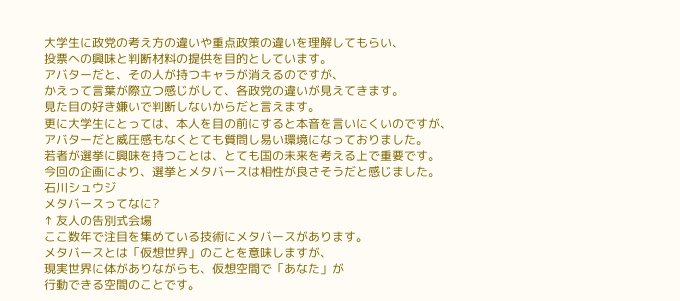大学生に政党の考え方の違いや重点政策の違いを理解してもらい、
投票への興味と判断材料の提供を目的としています。
アバターだと、その人が持つキャラが消えるのですが、
かえって言葉が際立つ感じがして、各政党の違いが見えてきます。
見た目の好き嫌いで判断しないからだと言えます。
更に大学生にとっては、本人を目の前にすると本音を言いにくいのですが、
アバターだと威圧感もなくとても質問し易い環境になっておりました。
若者が選挙に興味を持つことは、とても国の未来を考える上で重要です。
今回の企画により、選挙とメタバースは相性が良さそうだと感じました。
石川シュウジ
メタバースってなに?
↑ 友人の告別式会場
ここ数年で注目を集めている技術にメタバースがあります。
メタバースとは「仮想世界」のことを意味しますが、
現実世界に体がありながらも、仮想空間で「あなた」が
行動できる空間のことです。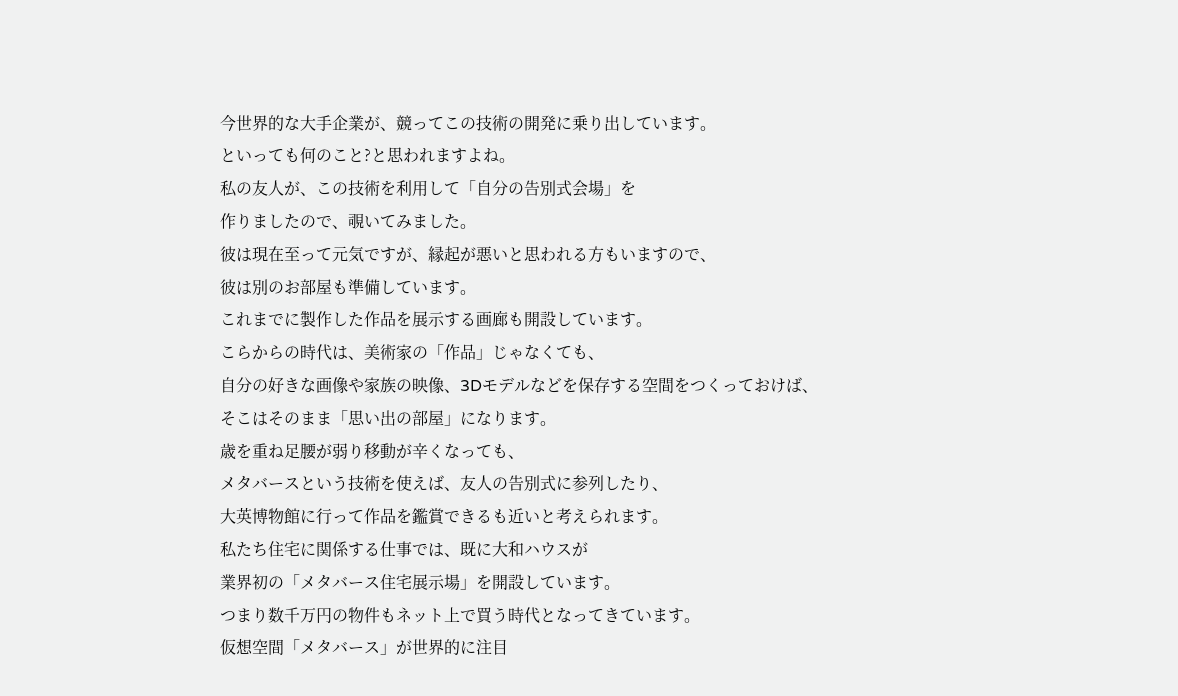今世界的な大手企業が、競ってこの技術の開発に乗り出しています。
といっても何のこと?と思われますよね。
私の友人が、この技術を利用して「自分の告別式会場」を
作りましたので、覗いてみました。
彼は現在至って元気ですが、縁起が悪いと思われる方もいますので、
彼は別のお部屋も準備しています。
これまでに製作した作品を展示する画廊も開設しています。
こらからの時代は、美術家の「作品」じゃなくても、
自分の好きな画像や家族の映像、3Dモデルなどを保存する空間をつくっておけば、
そこはそのまま「思い出の部屋」になります。
歳を重ね足腰が弱り移動が辛くなっても、
メタバースという技術を使えば、友人の告別式に参列したり、
大英博物館に行って作品を鑑賞できるも近いと考えられます。
私たち住宅に関係する仕事では、既に大和ハウスが
業界初の「メタバース住宅展示場」を開設しています。
つまり数千万円の物件もネット上で買う時代となってきています。
仮想空間「メタバース」が世界的に注目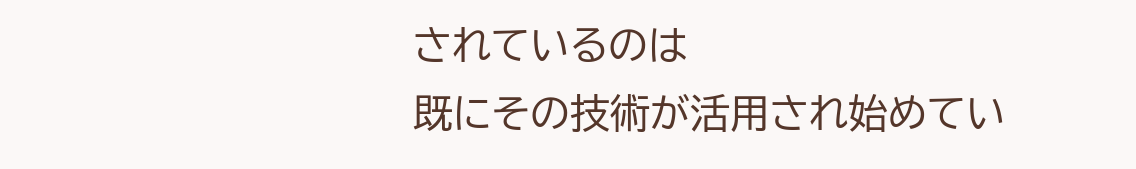されているのは
既にその技術が活用され始めてい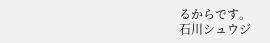るからです。
石川シュウジ